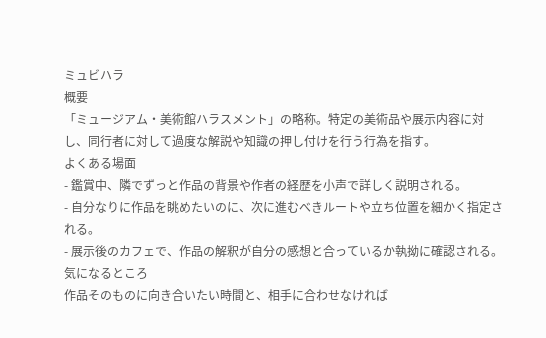ミュビハラ
概要
「ミュージアム・美術館ハラスメント」の略称。特定の美術品や展示内容に対し、同行者に対して過度な解説や知識の押し付けを行う行為を指す。
よくある場面
- 鑑賞中、隣でずっと作品の背景や作者の経歴を小声で詳しく説明される。
- 自分なりに作品を眺めたいのに、次に進むべきルートや立ち位置を細かく指定される。
- 展示後のカフェで、作品の解釈が自分の感想と合っているか執拗に確認される。
気になるところ
作品そのものに向き合いたい時間と、相手に合わせなければ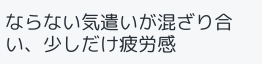ならない気遣いが混ざり合い、少しだけ疲労感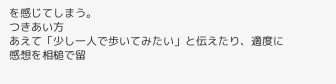を感じてしまう。
つきあい方
あえて「少し一人で歩いてみたい」と伝えたり、適度に感想を相槌で留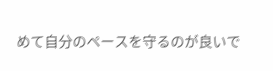めて自分のペースを守るのが良いで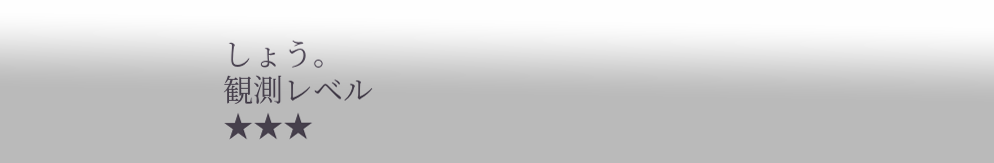しょう。
観測レベル
★★★